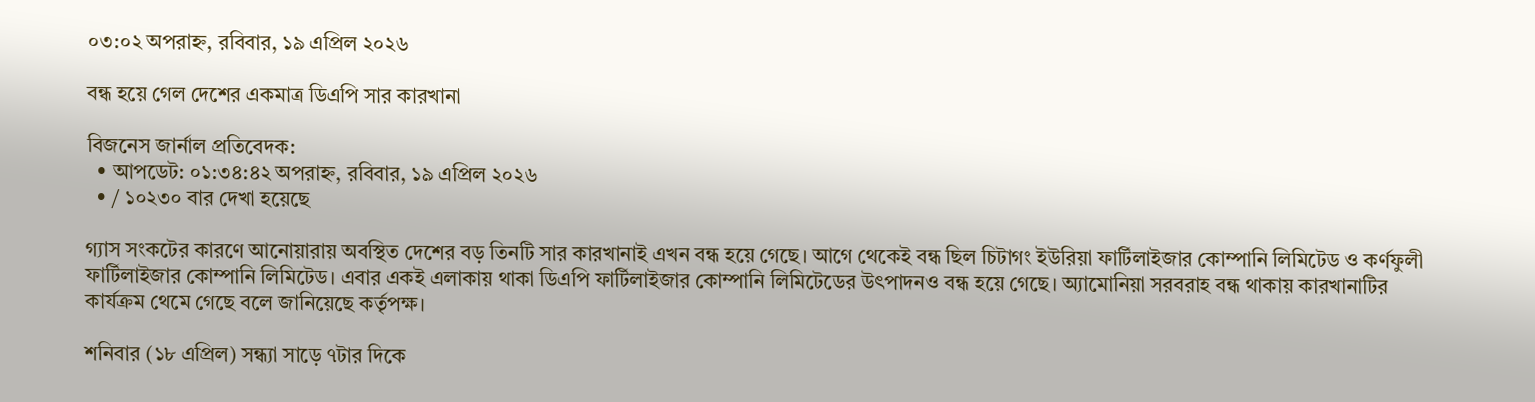০৩:০২ অপরাহ্ন, রবিবার, ১৯ এপ্রিল ২০২৬

বন্ধ হয়ে গেল দেশের একমাত্র ডিএপি সার কারখানা

বিজনেস জার্নাল প্রতিবেদক:
  • আপডেট: ০১:৩৪:৪২ অপরাহ্ন, রবিবার, ১৯ এপ্রিল ২০২৬
  • / ১০২৩০ বার দেখা হয়েছে

গ্যাস সংকটের কারণে আনোয়ারায় অবস্থিত দেশের বড় তিনটি সার কারখানাই এখন বন্ধ হয়ে গেছে। আগে থেকেই বন্ধ ছিল চিটাগং ইউরিয়া ফার্টিলাইজার কোম্পানি লিমিটেড ও কর্ণফুলী ফার্টিলাইজার কোম্পানি লিমিটেড। এবার একই এলাকায় থাকা ডিএপি ফার্টিলাইজার কোম্পানি লিমিটেডের উৎপাদনও বন্ধ হয়ে গেছে। অ্যামোনিয়া সরবরাহ বন্ধ থাকায় কারখানাটির কার্যক্রম থেমে গেছে বলে জানিয়েছে কর্তৃপক্ষ।

শনিবার (১৮ এপ্রিল) সন্ধ্যা সাড়ে ৭টার দিকে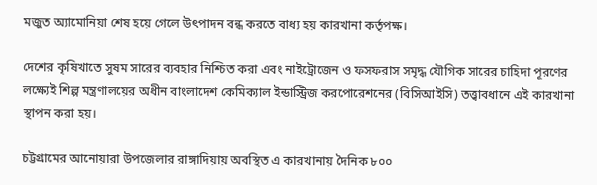মজুত অ্যামোনিয়া শেষ হয়ে গেলে উৎপাদন বন্ধ করতে বাধ্য হয় কারখানা কর্তৃপক্ষ।

দেশের কৃষিখাতে সুষম সারের ব্যবহার নিশ্চিত করা এবং নাইট্রোজেন ও ফসফরাস সমৃদ্ধ যৌগিক সারের চাহিদা পূরণের লক্ষ্যেই শিল্প মন্ত্রণালয়ের অধীন বাংলাদেশ কেমিক্যাল ইন্ডাস্ট্রিজ করপোরেশনের (বিসিআইসি) তত্ত্বাবধানে এই কারখানা স্থাপন করা হয়।

চট্টগ্রামের আনোয়ারা উপজেলার রাঙ্গাদিয়ায় অবস্থিত এ কারখানায় দৈনিক ৮০০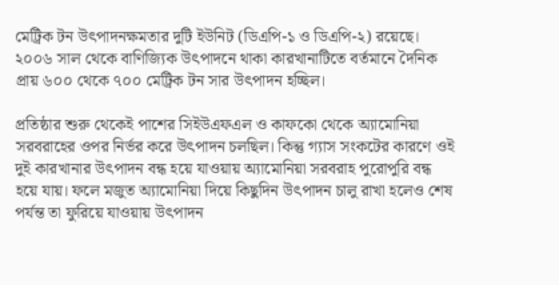মেট্রিক টন উৎপাদনক্ষমতার দুটি ইউনিট (ডিএপি-১ ও ডিএপি-২) রয়েছে। ২০০৬ সাল থেকে বাণিজ্যিক উৎপাদনে থাকা কারখানাটিতে বর্তমানে দৈনিক প্রায় ৬০০ থেকে ৭০০ মেট্রিক টন সার উৎপাদন হচ্ছিল।

প্রতিষ্ঠার শুরু থেকেই পাশের সিইউএফএল ও কাফকো থেকে অ্যামোনিয়া সরবরাহের ওপর নির্ভর করে উৎপাদন চলছিল। কিন্তু গ্যাস সংকটের কারণে ওই দুই কারখানার উৎপাদন বন্ধ হয়ে যাওয়ায় অ্যামোনিয়া সরবরাহ পুরোপুরি বন্ধ হয়ে যায়। ফলে মজুত অ্যামোনিয়া দিয়ে কিছুদিন উৎপাদন চালু রাখা হলেও শেষ পর্যন্ত তা ফুরিয়ে যাওয়ায় উৎপাদন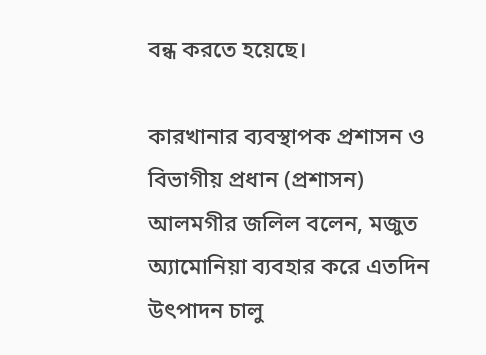বন্ধ করতে হয়েছে।

কারখানার ব্যবস্থাপক প্রশাসন ও বিভাগীয় প্রধান (প্রশাসন) আলমগীর জলিল বলেন, মজুত অ্যামোনিয়া ব্যবহার করে এতদিন উৎপাদন চালু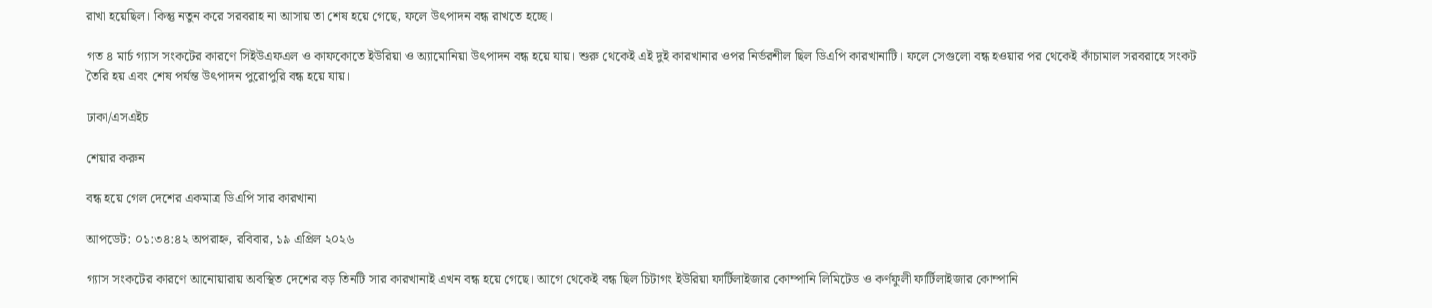রাখা হয়েছিল। কিন্তু নতুন করে সরবরাহ না আসায় তা শেষ হয়ে গেছে, ফলে উৎপাদন বন্ধ রাখতে হচ্ছে।

গত ৪ মার্চ গ্যাস সংকটের কারণে সিইউএফএল ও কাফকোতে ইউরিয়া ও অ্যামোনিয়া উৎপাদন বন্ধ হয়ে যায়। শুরু থেকেই এই দুই কারখানার ওপর নির্ভরশীল ছিল ডিএপি কারখানাটি। ফলে সেগুলো বন্ধ হওয়ার পর থেকেই কাঁচামাল সরবরাহে সংকট তৈরি হয় এবং শেষ পর্যন্ত উৎপাদন পুরোপুরি বন্ধ হয়ে যায়।

ঢাকা/এসএইচ

শেয়ার করুন

বন্ধ হয়ে গেল দেশের একমাত্র ডিএপি সার কারখানা

আপডেট: ০১:৩৪:৪২ অপরাহ্ন, রবিবার, ১৯ এপ্রিল ২০২৬

গ্যাস সংকটের কারণে আনোয়ারায় অবস্থিত দেশের বড় তিনটি সার কারখানাই এখন বন্ধ হয়ে গেছে। আগে থেকেই বন্ধ ছিল চিটাগং ইউরিয়া ফার্টিলাইজার কোম্পানি লিমিটেড ও কর্ণফুলী ফার্টিলাইজার কোম্পানি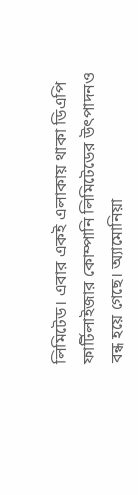লিমিটেড। এবার একই এলাকায় থাকা ডিএপি ফার্টিলাইজার কোম্পানি লিমিটেডের উৎপাদনও বন্ধ হয়ে গেছে। অ্যামোনিয়া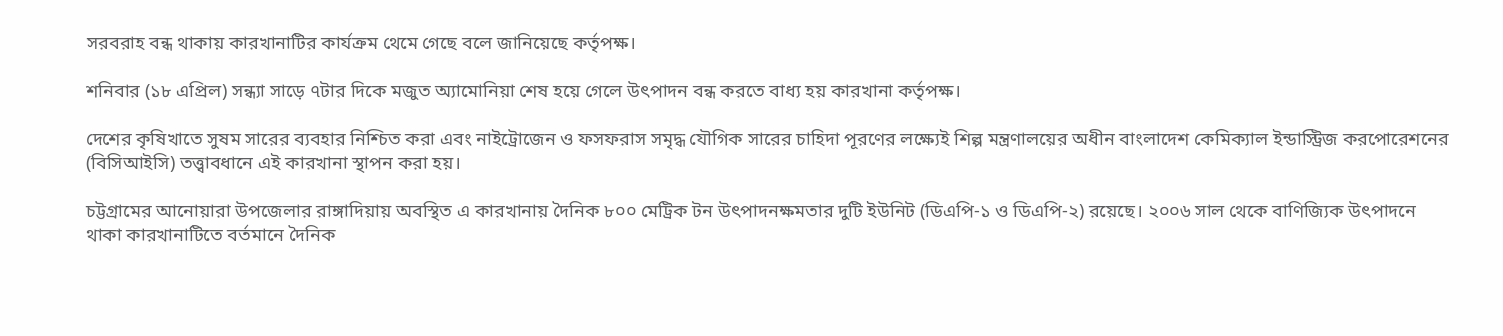সরবরাহ বন্ধ থাকায় কারখানাটির কার্যক্রম থেমে গেছে বলে জানিয়েছে কর্তৃপক্ষ।

শনিবার (১৮ এপ্রিল) সন্ধ্যা সাড়ে ৭টার দিকে মজুত অ্যামোনিয়া শেষ হয়ে গেলে উৎপাদন বন্ধ করতে বাধ্য হয় কারখানা কর্তৃপক্ষ।

দেশের কৃষিখাতে সুষম সারের ব্যবহার নিশ্চিত করা এবং নাইট্রোজেন ও ফসফরাস সমৃদ্ধ যৌগিক সারের চাহিদা পূরণের লক্ষ্যেই শিল্প মন্ত্রণালয়ের অধীন বাংলাদেশ কেমিক্যাল ইন্ডাস্ট্রিজ করপোরেশনের (বিসিআইসি) তত্ত্বাবধানে এই কারখানা স্থাপন করা হয়।

চট্টগ্রামের আনোয়ারা উপজেলার রাঙ্গাদিয়ায় অবস্থিত এ কারখানায় দৈনিক ৮০০ মেট্রিক টন উৎপাদনক্ষমতার দুটি ইউনিট (ডিএপি-১ ও ডিএপি-২) রয়েছে। ২০০৬ সাল থেকে বাণিজ্যিক উৎপাদনে থাকা কারখানাটিতে বর্তমানে দৈনিক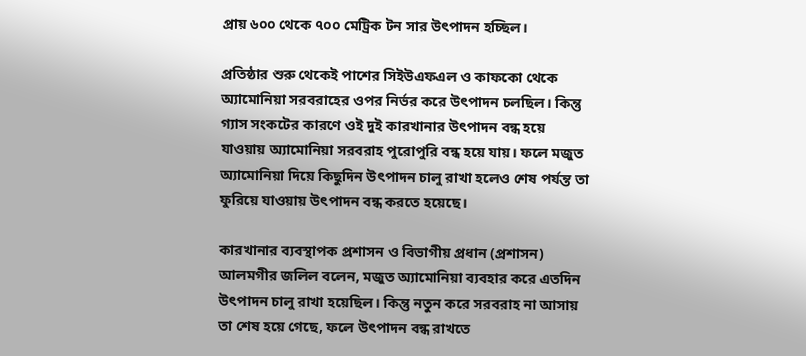প্রায় ৬০০ থেকে ৭০০ মেট্রিক টন সার উৎপাদন হচ্ছিল।

প্রতিষ্ঠার শুরু থেকেই পাশের সিইউএফএল ও কাফকো থেকে অ্যামোনিয়া সরবরাহের ওপর নির্ভর করে উৎপাদন চলছিল। কিন্তু গ্যাস সংকটের কারণে ওই দুই কারখানার উৎপাদন বন্ধ হয়ে যাওয়ায় অ্যামোনিয়া সরবরাহ পুরোপুরি বন্ধ হয়ে যায়। ফলে মজুত অ্যামোনিয়া দিয়ে কিছুদিন উৎপাদন চালু রাখা হলেও শেষ পর্যন্ত তা ফুরিয়ে যাওয়ায় উৎপাদন বন্ধ করতে হয়েছে।

কারখানার ব্যবস্থাপক প্রশাসন ও বিভাগীয় প্রধান (প্রশাসন) আলমগীর জলিল বলেন, মজুত অ্যামোনিয়া ব্যবহার করে এতদিন উৎপাদন চালু রাখা হয়েছিল। কিন্তু নতুন করে সরবরাহ না আসায় তা শেষ হয়ে গেছে, ফলে উৎপাদন বন্ধ রাখতে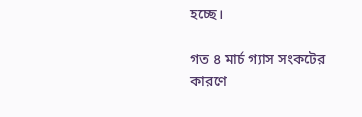হচ্ছে।

গত ৪ মার্চ গ্যাস সংকটের কারণে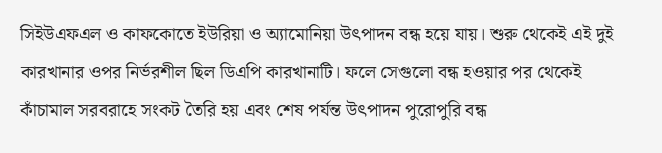সিইউএফএল ও কাফকোতে ইউরিয়া ও অ্যামোনিয়া উৎপাদন বন্ধ হয়ে যায়। শুরু থেকেই এই দুই কারখানার ওপর নির্ভরশীল ছিল ডিএপি কারখানাটি। ফলে সেগুলো বন্ধ হওয়ার পর থেকেই কাঁচামাল সরবরাহে সংকট তৈরি হয় এবং শেষ পর্যন্ত উৎপাদন পুরোপুরি বন্ধ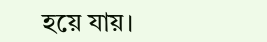হয়ে যায়।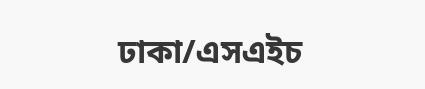ঢাকা/এসএইচ